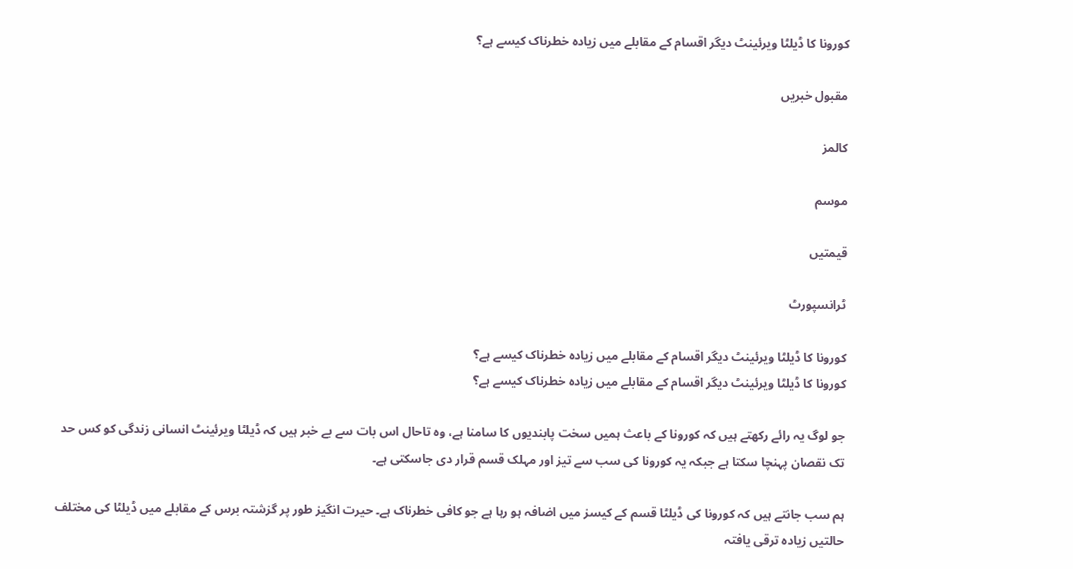کورونا کا ڈیلٹا ویرئینٹ دیگر اقسام کے مقابلے میں زیادہ خطرناک کیسے ہے؟

مقبول خبریں

کالمز

موسم

قیمتیں

ٹرانسپورٹ

کورونا کا ڈیلٹا ویرئینٹ دیگر اقسام کے مقابلے میں زیادہ خطرناک کیسے ہے؟
کورونا کا ڈیلٹا ویرئینٹ دیگر اقسام کے مقابلے میں زیادہ خطرناک کیسے ہے؟

جو لوگ یہ رائے رکھتے ہیں کہ کورونا کے باعث ہمیں سخت پابندیوں کا سامنا ہے، وہ تاحال اس بات سے بے خبر ہیں کہ ڈیلٹا ویرئینٹ انسانی زندگی کو کس حد تک نقصان پہنچا سکتا ہے جبکہ یہ کورونا کی سب سے تیز اور مہلک قسم قرار دی جاسکتی ہے۔

ہم سب جانتے ہیں کہ کورونا کی ڈیلٹا قسم کے کیسز میں اضافہ ہو رہا ہے جو کافی خطرناک ہے۔ حیرت انگیز طور پر گزشتہ برس کے مقابلے میں ڈیلٹا کی مختلف حالتیں زیادہ ترقی یافتہ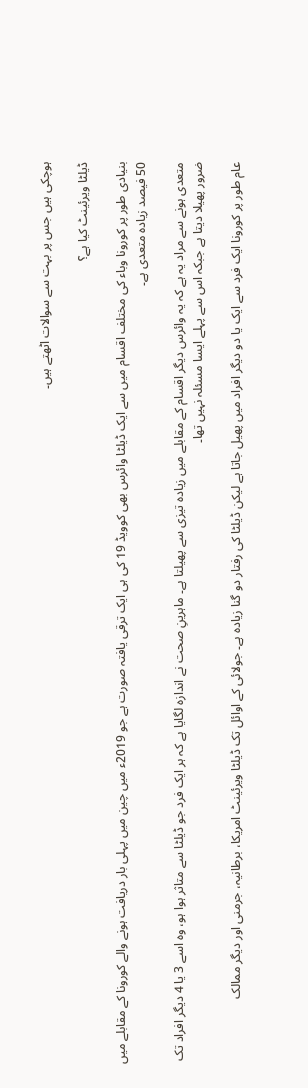ہوچکی ہیں جس پر بہت سے سوالات اٹھتے ہیں۔

ڈیلٹا ویرئینٹ کیا ہے؟

بنیادی طور پر کورونا وباء کی مختلف اقسام میں سے ایک ڈیلٹا وائرس بھی کوویڈ 19 کی ہی ایک ترقی یافتہ صورت ہے جو 2019ء میں چین میں پہلی بار دریافت ہونے والے کورونا کے مقابلے میں 50 فیصد زیادہ متعدی ہے۔

متعدی ہونے سے مراد یہ ہے کہ یہ وائرس دیگر اقسام کے مقابلے میں زیادہ تیزی سے پھیلتا ہے۔ ماہرینِ صحت نے اندازہ لگایا ہے کہ ہر ایک فرد جو ڈیلٹا سے متاثر ہوا ہو، وہ اسے 3 یا 4 دیگر افراد تک ضرور پھیلا دیتا ہے جبکہ اس سے پہلے ایسا مسئلہ نہیں تھا۔

عام طور پر کورونا ایک فرد سے ایک یا دو دیگر افراد میں پھیل جاتا ہے لیکن ڈیلٹا کی رفتار دو گنا زیادہ ہے۔ جولائی کے اوائل تک ڈیلٹا ویرئینٹ امریکا، برطانیہ، جرمنی اور دیگر ممالک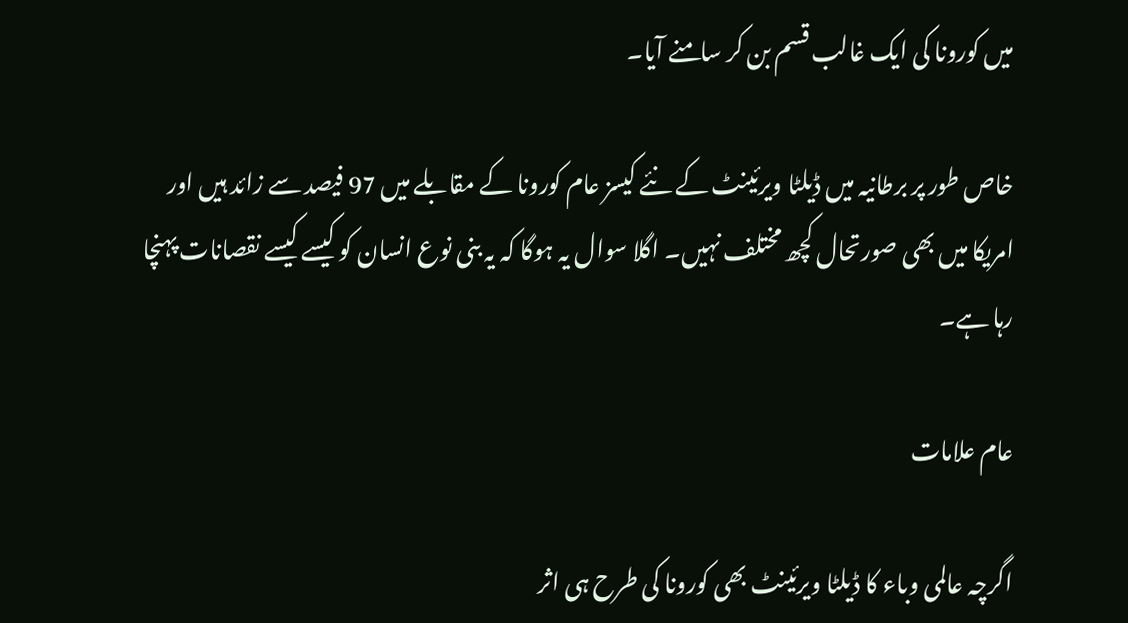میں کورونا کی ایک غالب قسم بن کر سامنے آیا۔

خاص طور پر برطانیہ میں ڈیلٹا ویرئینٹ کے نئے کیسز عام کورونا کے مقابلے میں 97 فیصد سے زائد ہیں اور امریکا میں بھی صورتحال کچھ مختلف نہیں۔ اگلا سوال یہ ہوگا کہ یہ بنی نوع انسان کو کیسے کیسے نقصانات پہنچا رہا ہے۔

عام علامات

اگرچہ عالمی وباء کا ڈیلٹا ویرئینٹ بھی کورونا کی طرح ہی اثر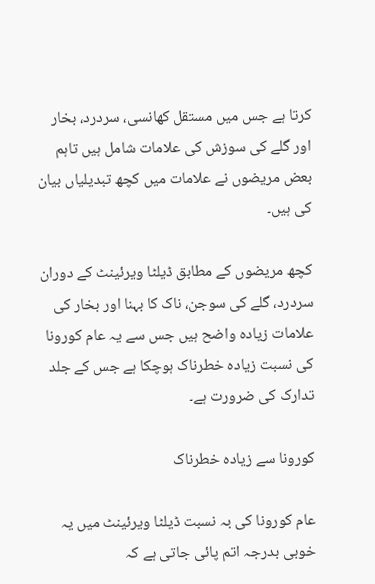کرتا ہے جس میں مستقل کھانسی، سردرد، بخار اور گلے کی سوزش کی علامات شامل ہیں تاہم بعض مریضوں نے علامات میں کچھ تبدیلیاں بیان کی ہیں۔

کچھ مریضوں کے مطابق ڈیلٹا ویرئینٹ کے دوران سردرد، گلے کی سوجن، ناک کا بہنا اور بخار کی علامات زیادہ واضح ہیں جس سے یہ عام کورونا کی نسبت زیادہ خطرناک ہوچکا ہے جس کے جلد تدارک کی ضرورت ہے۔

کورونا سے زیادہ خطرناک

عام کورونا کی بہ نسبت ڈیلٹا ویرئینٹ میں یہ خوبی بدرجہ اتم پائی جاتی ہے کہ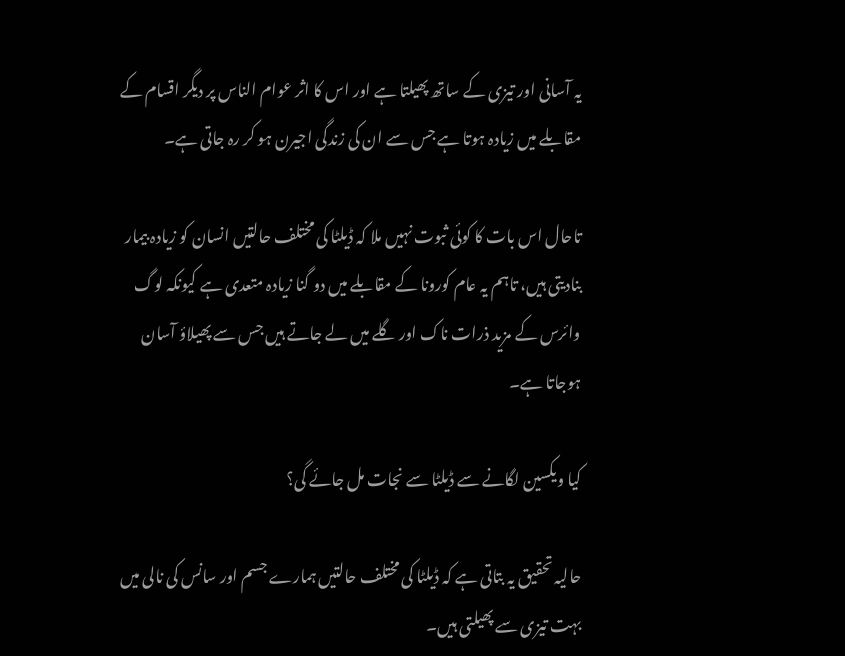یہ آسانی اور تیزی کے ساتھ پھیلتا ہے اور اس کا اثر عوام الناس پر دیگر اقسام کے مقابلے میں زیادہ ہوتا ہے جس سے ان کی زندگی اجیرن ہو کر رہ جاتی ہے۔

تاحال اس بات کا کوئی ثبوت نہیں ملا کہ ڈیلٹا کی مختلف حالتیں انسان کو زیادہ بیمار بنادیتی ہیں، تاہم یہ عام کورونا کے مقابلے میں دو گنا زیادہ متعدی ہے کیونکہ لوگ وائرس کے مزید ذرات ناک اور گلے میں لے جاتے ہیں جس سے پھیلاؤ آسان ہوجاتا ہے۔

کیا ویکسین لگانے سے ڈیلٹا سے نجات مل جائے گی؟

حالیہ تحقیق یہ بتاتی ہے کہ ڈیلٹا کی مختلف حالتیں ہمارے جسم اور سانس کی نالی میں بہت تیزی سے پھیلتی ہیں۔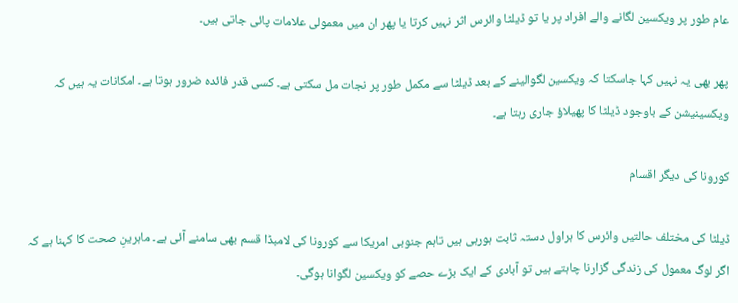عام طور پر ویکسین لگانے والے افراد پر یا تو ڈیلٹا وائرس اثر نہیں کرتا یا پھر ان میں معمولی علامات پائی جاتی ہیں۔

پھر بھی یہ نہیں کہا جاسکتا کہ ویکسین لگوالینے کے بعد ڈیلٹا سے مکمل طور پر نجات مل سکتی ہے۔ کسی قدر فائدہ ضرور ہوتا ہے۔ امکانات یہ ہیں کہ ویکسینیشن کے باوجود ڈیلٹا کا پھیلاؤ جاری رہتا ہے۔

کورونا کی دیگر اقسام

ڈیلٹا کی مختلف حالتیں وائرس کا ہراول دستہ ثابت ہورہی ہیں تاہم جنوبی امریکا سے کورونا کی لامبڈا قسم بھی سامنے آئی ہے۔ ماہرینِ صحت کا کہنا ہے کہ اگر لوگ معمول کی زندگی گزارنا چاہتے ہیں تو آبادی کے ایک بڑے حصے کو ویکسین لگوانا ہوگی۔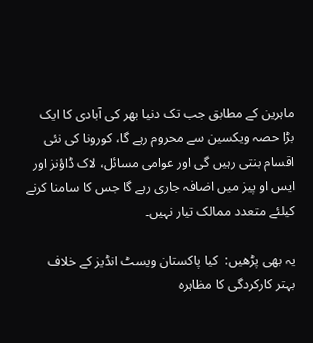ماہرین کے مطابق جب تک دنیا بھر کی آبادی کا ایک بڑا حصہ ویکسین سے محروم رہے گا، کورونا کی نئی اقسام بنتی رہیں گی اور عوامی مسائل، لاک ڈاؤنز اور ایس او پیز میں اضافہ جاری رہے گا جس کا سامنا کرنے کیلئے متعدد ممالک تیار نہیں۔

یہ بھی پڑھیں:  کیا پاکستان ویسٹ انڈیز کے خلاف بہتر کارکردگی کا مظاہرہ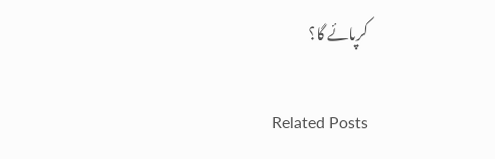کرپائے گا؟

Related Posts